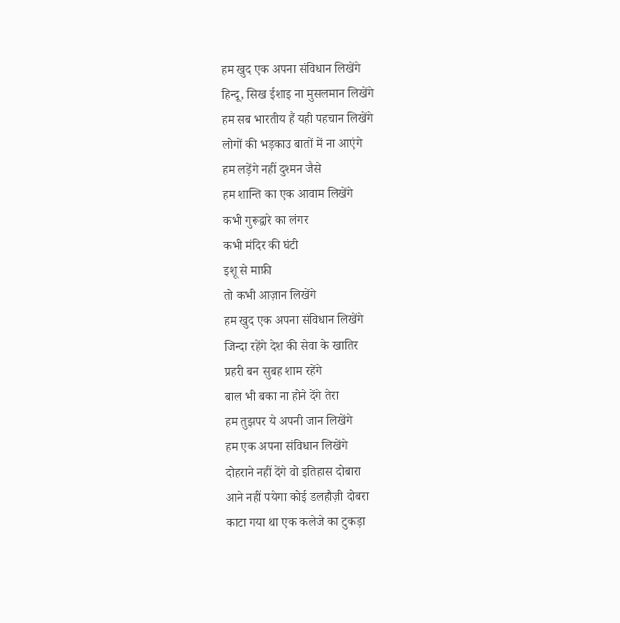हम खुद एक अपना संविधान लिखेंगे
हिन्दू, सिख ईशाइ ना मुसलमान लिखेंगे
हम सब भारतीय हैं यही पहचान लिखेंगे
लोगों की भड़काउ बातों में ना आएंगे
हम लड़ेंगे नहीं दुश्मन जैसे
हम शान्ति का एक आवाम लिखेंगे
कभी गुरूद्वारे का लंगर
कभी मंदिर की घंटी
इशू से माफ़ी
तो कभी आज़ान लिखेंगे
हम खुद एक अपना संविधान लिखेंगे
जिन्दा रहेंगे देश की सेवा के खातिर
प्रहरी बन सुबह शाम रहेंगे
बाल भी बका ना होने देंगे तेरा
हम तुझपर ये अपनी जान लिखेंगे
हम एक अपना संविधान लिखेंगे
दोहराने नहीं देंगे वो इतिहास दोबारा
आने नहीं पयेगा कोई डलहौज़ी दोबरा
काटा गया था एक कलेजे का टुकड़ा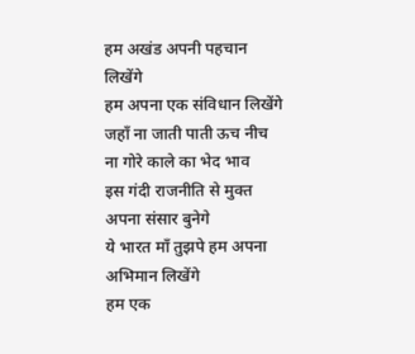हम अखंड अपनी पहचान लिखेंगे
हम अपना एक संविधान लिखेंगे
जहाँ ना जाती पाती ऊच नीच
ना गोरे काले का भेद भाव
इस गंदी राजनीति से मुक्त अपना संसार बुनेगे
ये भारत माँ तुझपे हम अपना अभिमान लिखेंगे
हम एक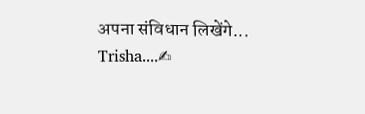अपना संविधान लिखेंगे...
Trisha....✍